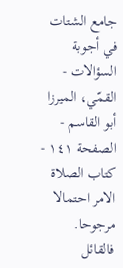جامع الشتات في أجوبة السؤالات - القمّي، الميرزا أبو القاسم - الصفحة ١٤١ - كتاب الصلاة
الامر احتمالا مرجوحا.
فالقائل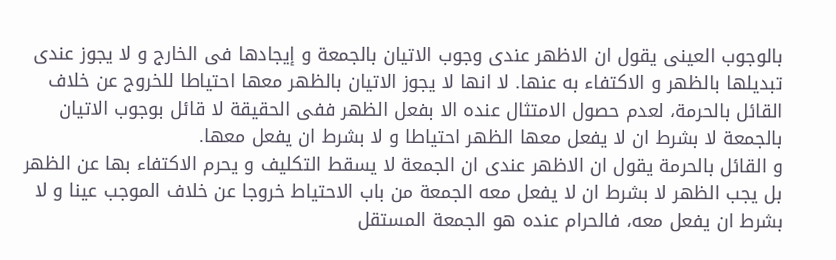بالوجوب العينى يقول ان الاظهر عندى وجوب الاتيان بالجمعة و إيجادها فى الخارج و لا يجوز عندى تبديلها بالظهر و الاكتفاء به عنها. لا انها لا يجوز الاتيان بالظهر معها احتياطا للخروج عن خلاف القائل بالحرمة، لعدم حصول الامتثال عنده الا بفعل الظهر ففى الحقيقة لا قائل بوجوب الاتيان بالجمعة لا بشرط ان لا يفعل معها الظهر احتياطا و لا بشرط ان يفعل معها.
و القائل بالحرمة يقول ان الاظهر عندى ان الجمعة لا يسقط التكليف و يحرم الاكتفاء بها عن الظهر بل يجب الظهر لا بشرط ان لا يفعل معه الجمعة من باب الاحتياط خروجا عن خلاف الموجب عينا و لا بشرط ان يفعل معه، فالحرام عنده هو الجمعة المستقل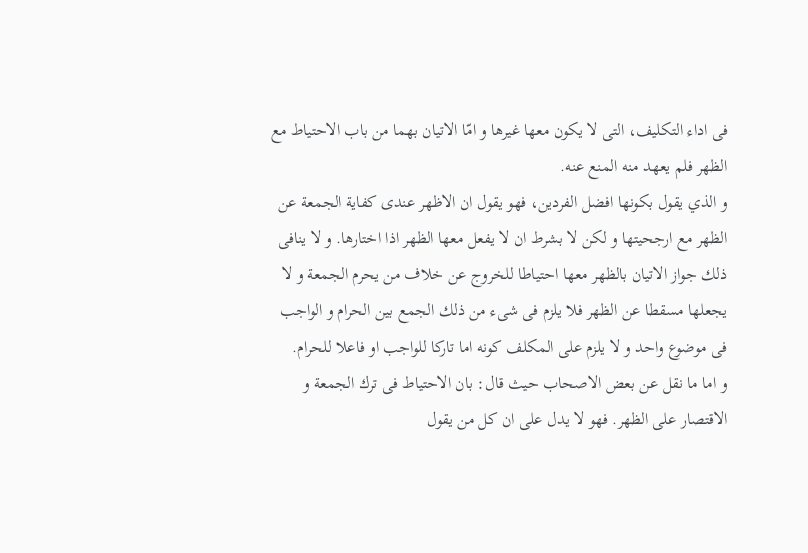فى اداء التكليف، التى لا يكون معها غيرها و امّا الاتيان بهما من باب الاحتياط مع الظهر فلم يعهد منه المنع عنه.
و الذي يقول بكونها افضل الفردين، فهو يقول ان الاظهر عندى كفاية الجمعة عن الظهر مع ارجحيتها و لكن لا بشرط ان لا يفعل معها الظهر اذا اختارها. و لا ينافى ذلك جواز الاتيان بالظهر معها احتياطا للخروج عن خلاف من يحرم الجمعة و لا يجعلها مسقطا عن الظهر فلا يلزم فى شىء من ذلك الجمع بين الحرام و الواجب فى موضوع واحد و لا يلزم على المكلف كونه اما تاركا للواجب او فاعلا للحرام.
و اما ما نقل عن بعض الاصحاب حيث قال: بان الاحتياط فى ترك الجمعة و الاقتصار على الظهر. فهو لا يدل على ان كل من يقول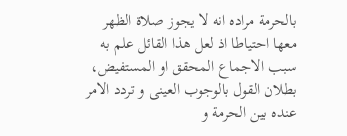بالحرمة مراده انه لا يجوز صلاة الظهر معها احتياطا اذ لعل هذا القائل علم به سبب الاجماع المحقق او المستفيض، بطلان القول بالوجوب العينى و تردد الامر عنده بين الحرمة و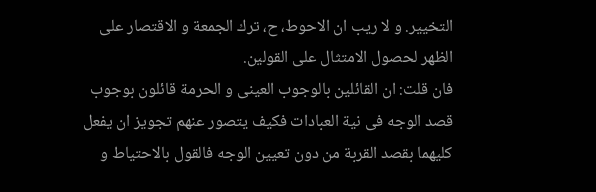التخيير. و لا ريب ان الاحوط، ح، ترك الجمعة و الاقتصار على الظهر لحصول الامتثال على القولين.
فان قلت: ان القائلين بالوجوب العينى و الحرمة قائلون بوجوب قصد الوجه فى نية العبادات فكيف يتصور عنهم تجويز ان يفعل كليهما بقصد القربة من دون تعيين الوجه فالقول بالاحتياط و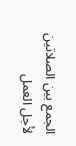الجمع بين الصلاتين لأجل العمل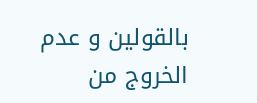بالقولين و عدم الخروج من